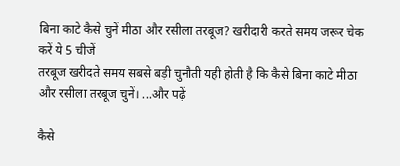बिना काटे कैसे चुनें मीठा और रसीला तरबूज? खरीदारी करते समय जरूर चेक करें ये 5 चीजें
तरबूज खरीदते समय सबसे बड़ी चुनौती यही होती है कि कैसे बिना काटे मीठा और रसीला तरबूज चुनें। ...और पढ़ें

कैसे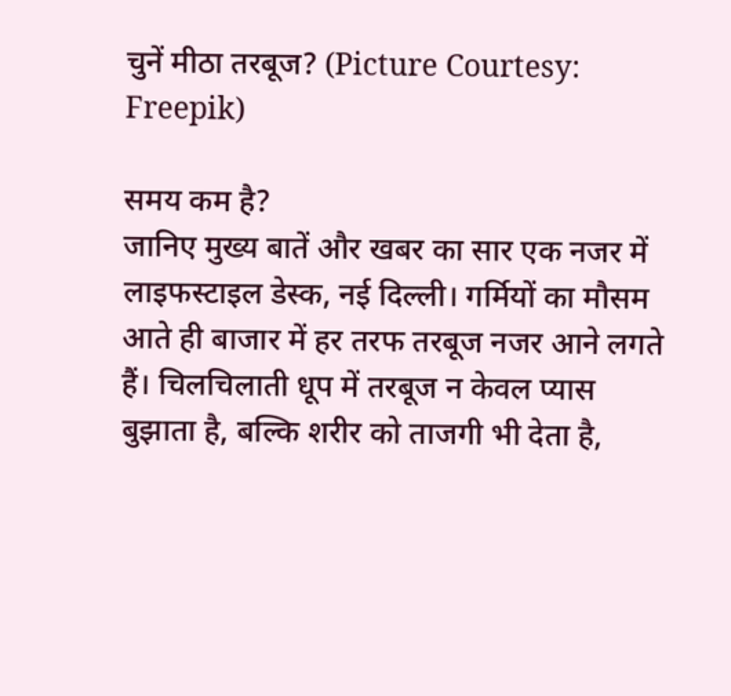चुनें मीठा तरबूज? (Picture Courtesy: Freepik)

समय कम है?
जानिए मुख्य बातें और खबर का सार एक नजर में
लाइफस्टाइल डेस्क, नई दिल्ली। गर्मियों का मौसम आते ही बाजार में हर तरफ तरबूज नजर आने लगते हैं। चिलचिलाती धूप में तरबूज न केवल प्यास बुझाता है, बल्कि शरीर को ताजगी भी देता है,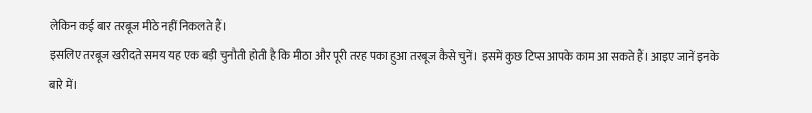लेकिन कई बार तरबूज मीठे नहीं निकलते हैं।
इसलिए तरबूज खरीदते समय यह एक बड़ी चुनौती होती है कि मीठा और पूरी तरह पका हुआ तरबूज कैसे चुनें। इसमें कुछ टिप्स आपके काम आ सकते हैं। आइए जानें इनके बारे में।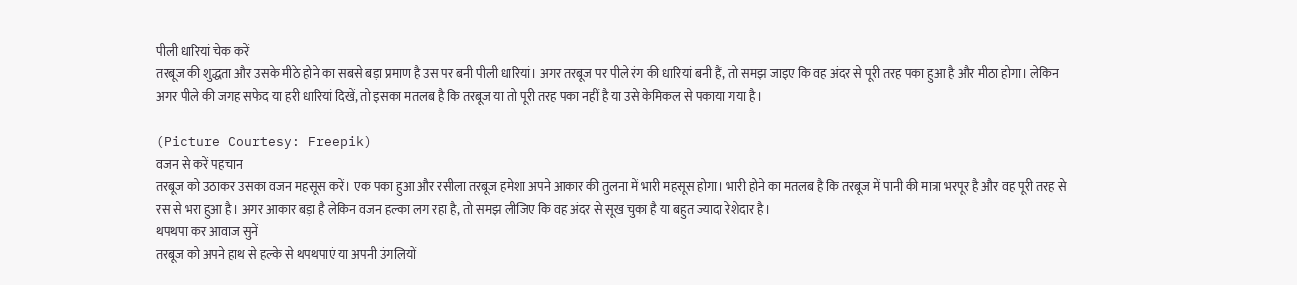पीली धारियां चेक करें
तरबूज की शुद्धता और उसके मीठे होने का सबसे बड़ा प्रमाण है उस पर बनी पीली धारियां। अगर तरबूज पर पीले रंग की धारियां बनी हैं, तो समझ जाइए कि वह अंदर से पूरी तरह पका हुआ है और मीठा होगा। लेकिन अगर पीले की जगह सफेद या हरी धारियां दिखें, तो इसका मतलब है कि तरबूज या तो पूरी तरह पका नहीं है या उसे केमिकल से पकाया गया है।

(Picture Courtesy: Freepik)
वजन से करें पहचान
तरबूज को उठाकर उसका वजन महसूस करें। एक पका हुआ और रसीला तरबूज हमेशा अपने आकार की तुलना में भारी महसूस होगा। भारी होने का मतलब है कि तरबूज में पानी की मात्रा भरपूर है और वह पूरी तरह से रस से भरा हुआ है। अगर आकार बड़ा है लेकिन वजन हल्का लग रहा है, तो समझ लीजिए कि वह अंदर से सूख चुका है या बहुत ज्यादा रेशेदार है।
थपथपा कर आवाज सुनें
तरबूज को अपने हाथ से हल्के से थपथपाएं या अपनी उंगलियों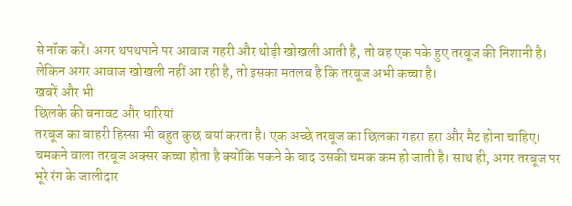से नॉक करें। अगर थपथपाने पर आवाज गहरी और थोड़ी खोखली आती है, तो वह एक पके हुए तरबूज की निशानी है। लेकिन अगर आवाज खोखली नहीं आ रही है, तो इसका मतलब है कि तरबूज अभी कच्चा है।
खबरें और भी
छिलके की बनावट और धारियां
तरबूज का बाहरी हिस्सा भी बहुत कुछ बयां करता है। एक अच्छे तरबूज का छिलका गहरा हरा और मैट होना चाहिए। चमकने वाला तरबूज अक्सर कच्चा होता है क्योंकि पकने के बाद उसकी चमक कम हो जाती है। साथ ही, अगर तरबूज पर भूरे रंग के जालीदार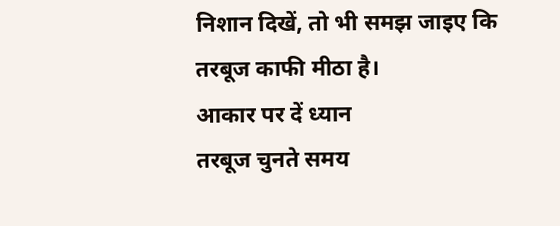निशान दिखें, तो भी समझ जाइए कि तरबूज काफी मीठा है।
आकार पर दें ध्यान
तरबूज चुनते समय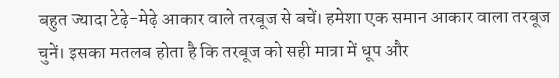बहुत ज्यादा टेढ़े-मेढ़े आकार वाले तरबूज से बचें। हमेशा एक समान आकार वाला तरबूज चुनें। इसका मतलब होता है कि तरबूज को सही मात्रा में धूप और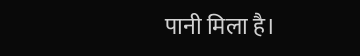पानी मिला है।